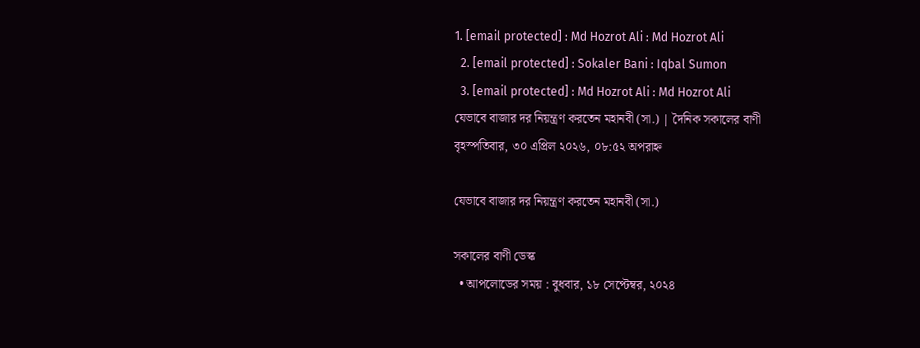1. [email protected] : Md Hozrot Ali : Md Hozrot Ali
  2. [email protected] : Sokaler Bani : Iqbal Sumon
  3. [email protected] : Md Hozrot Ali : Md Hozrot Ali
যেভাবে বাজার দর নিয়ন্ত্রণ করতেন মহানবী (সা.) | দৈনিক সকালের বাণী
বৃহস্পতিবার, ৩০ এপ্রিল ২০২৬, ০৮:৫২ অপরাহ্ন

যেভাবে বাজার দর নিয়ন্ত্রণ করতেন মহানবী (সা.)

সকালের বাণী ডেস্ক
  • আপলোডের সময় : বুধবার, ১৮ সেপ্টেম্বর, ২০২৪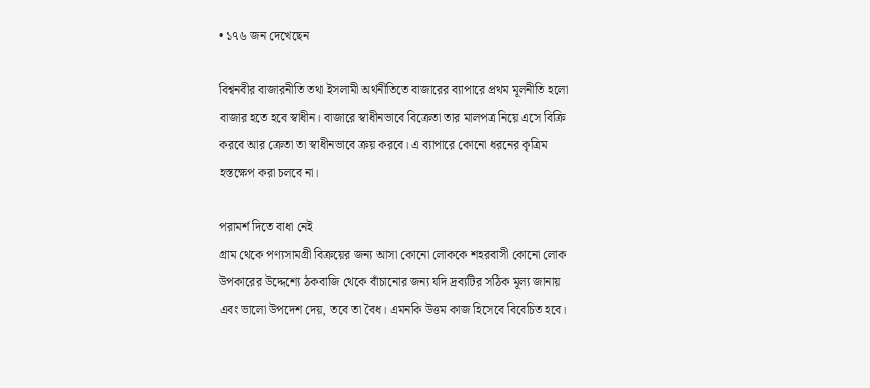• ১৭৬ জন দেখেছেন

বিশ্বনবীর বাজারনীতি তথা ইসলামী অর্থনীতিতে বাজারের ব্যাপারে প্রথম মূলনীতি হলো বাজার হতে হবে স্বাধীন। বাজারে স্বাধীনভাবে বিক্রেতা তার মালপত্র নিয়ে এসে বিক্রি করবে আর ক্রেতা তা স্বাধীনভাবে ক্রয় করবে। এ ব্যাপারে কোনো ধরনের কৃত্রিম হস্তক্ষেপ করা চলবে না।

পরামর্শ দিতে বাধা নেই
গ্রাম থেকে পণ্যসামগ্রী বিক্রয়ের জন্য আসা কোনো লোককে শহরবাসী কোনো লোক উপকারের উদ্দেশ্যে ঠকবাজি থেকে বাঁচানোর জন্য যদি দ্রব্যটির সঠিক মূল্য জানায় এবং ভালো উপদেশ দেয়, তবে তা বৈধ। এমনকি উত্তম কাজ হিসেবে বিবেচিত হবে।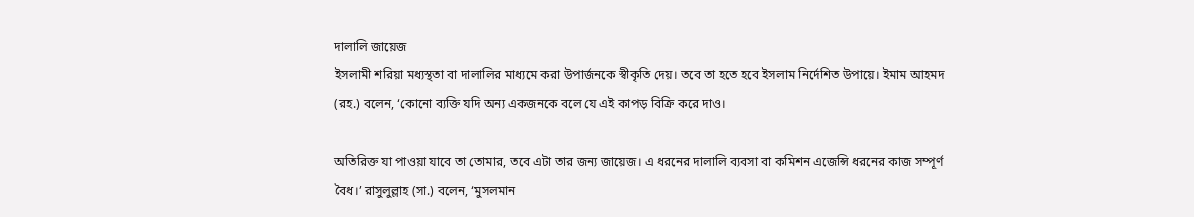দালালি জায়েজ
ইসলামী শরিয়া মধ্যস্থতা বা দালালির মাধ্যমে করা উপার্জনকে স্বীকৃতি দেয়। তবে তা হতে হবে ইসলাম নির্দেশিত উপায়ে। ইমাম আহমদ (রহ.) বলেন, ‘কোনো ব্যক্তি যদি অন্য একজনকে বলে যে এই কাপড় বিক্রি করে দাও।

অতিরিক্ত যা পাওয়া যাবে তা তোমার, তবে এটা তার জন্য জায়েজ। এ ধরনের দালালি ব্যবসা বা কমিশন এজেন্সি ধরনের কাজ সম্পূর্ণ বৈধ।’ রাসুলুল্লাহ (সা.) বলেন, ‘মুসলমান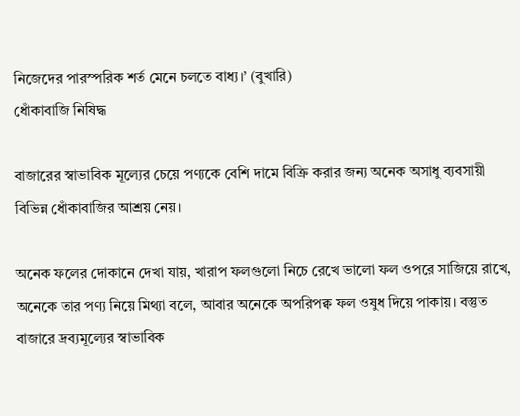নিজেদের পারস্পরিক শর্ত মেনে চলতে বাধ্য।’ (বুখারি)
ধোঁকাবাজি নিষিদ্ধ

বাজারের স্বাভাবিক মূল্যের চেয়ে পণ্যকে বেশি দামে বিক্রি করার জন্য অনেক অসাধু ব্যবসায়ী বিভিন্ন ধোঁকাবাজির আশ্রয় নেয়।

অনেক ফলের দোকানে দেখা যায়, খারাপ ফলগুলো নিচে রেখে ভালো ফল ওপরে সাজিয়ে রাখে, অনেকে তার পণ্য নিয়ে মিথ্যা বলে, আবার অনেকে অপরিপক্ব ফল ওষুধ দিয়ে পাকায়। বস্তুত বাজারে দ্রব্যমূল্যের স্বাভাবিক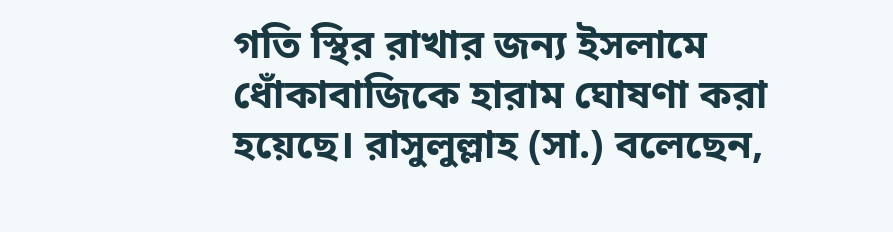গতি স্থির রাখার জন্য ইসলামে ধোঁকাবাজিকে হারাম ঘোষণা করা হয়েছে। রাসুলুল্লাহ (সা.) বলেছেন,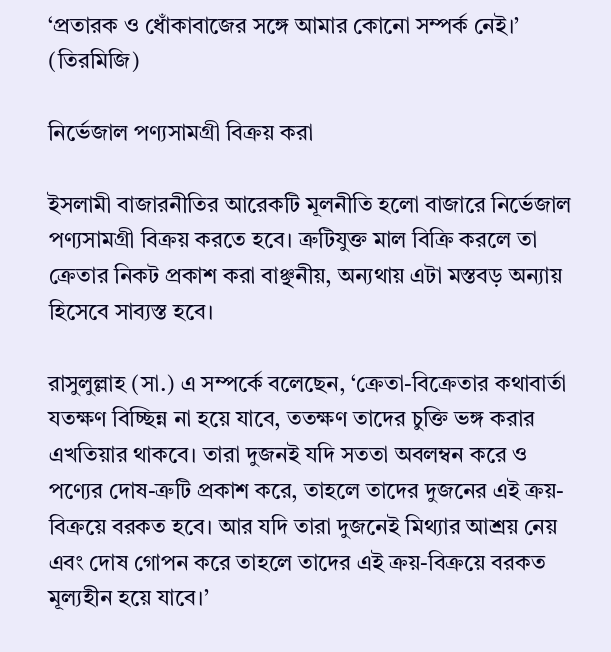‘প্রতারক ও ধোঁকাবাজের সঙ্গে আমার কোনো সম্পর্ক নেই।’ (তিরমিজি)

নির্ভেজাল পণ্যসামগ্রী বিক্রয় করা

ইসলামী বাজারনীতির আরেকটি মূলনীতি হলো বাজারে নির্ভেজাল পণ্যসামগ্রী বিক্রয় করতে হবে। ত্রুটিযুক্ত মাল বিক্রি করলে তা ক্রেতার নিকট প্রকাশ করা বাঞ্ছনীয়, অন্যথায় এটা মস্তবড় অন্যায় হিসেবে সাব্যস্ত হবে।

রাসুলুল্লাহ (সা.) এ সম্পর্কে বলেছেন, ‘ক্রেতা-বিক্রেতার কথাবার্তা যতক্ষণ বিচ্ছিন্ন না হয়ে যাবে, ততক্ষণ তাদের চুক্তি ভঙ্গ করার এখতিয়ার থাকবে। তারা দুজনই যদি সততা অবলম্বন করে ও পণ্যের দোষ-ত্রুটি প্রকাশ করে, তাহলে তাদের দুজনের এই ক্রয়-বিক্রয়ে বরকত হবে। আর যদি তারা দুজনেই মিথ্যার আশ্রয় নেয় এবং দোষ গোপন করে তাহলে তাদের এই ক্রয়-বিক্রয়ে বরকত মূল্যহীন হয়ে যাবে।’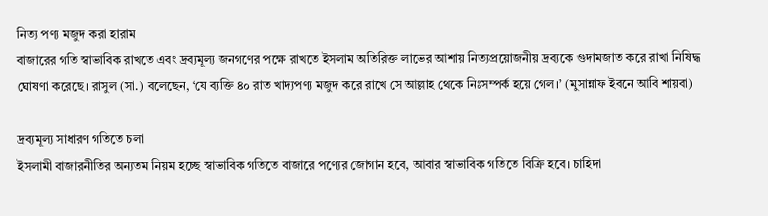নিত্য পণ্য মজুদ করা হারাম
বাজারের গতি স্বাভাবিক রাখতে এবং দ্রব্যমূল্য জনগণের পক্ষে রাখতে ইসলাম অতিরিক্ত লাভের আশায় নিত্যপ্রয়োজনীয় দ্রব্যকে গুদামজাত করে রাখা নিষিদ্ধ ঘোষণা করেছে। রাসুল (সা.) বলেছেন, ‘যে ব্যক্তি ৪০ রাত খাদ্যপণ্য মজুদ করে রাখে সে আল্লাহ থেকে নিঃসম্পর্ক হয়ে গেল।’ (মুসান্নাফ ইবনে আবি শায়বা)

দ্রব্যমূল্য সাধারণ গতিতে চলা
ইসলামী বাজারনীতির অন্যতম নিয়ম হচ্ছে স্বাভাবিক গতিতে বাজারে পণ্যের জোগান হবে, আবার স্বাভাবিক গতিতে বিক্রি হবে। চাহিদা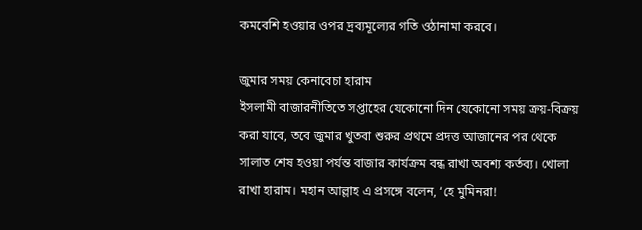কমবেশি হওয়ার ওপর দ্রব্যমূল্যের গতি ওঠানামা করবে।

জুমার সময় কেনাবেচা হারাম
ইসলামী বাজারনীতিতে সপ্তাহের যেকোনো দিন যেকোনো সময় ক্রয়-বিক্রয় করা যাবে, তবে জুমার খুতবা শুরুর প্রথমে প্রদত্ত আজানের পর থেকে সালাত শেষ হওয়া পর্যন্ত বাজার কার্যক্রম বন্ধ রাখা অবশ্য কর্তব্য। খোলা রাখা হারাম। মহান আল্লাহ এ প্রসঙ্গে বলেন, ‘হে মুমিনরা!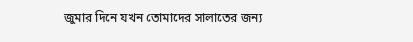জুমার দিনে যখন তোমাদের সালাতের জন্য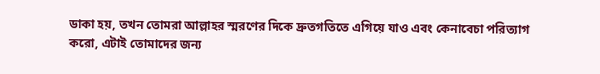ডাকা হয়, তখন তোমরা আল্লাহর স্মরণের দিকে দ্রুতগতিতে এগিয়ে যাও এবং কেনাবেচা পরিত্যাগ করো, এটাই তোমাদের জন্য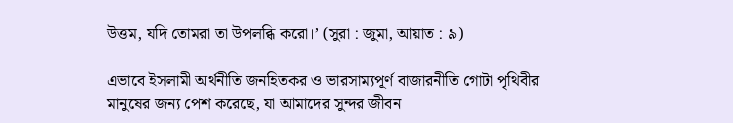উত্তম, যদি তোমরা তা উপলব্ধি করো।’ (সুরা : জুমা, আয়াত : ৯)

এভাবে ইসলামী অর্থনীতি জনহিতকর ও ভারসাম্যপূর্ণ বাজারনীতি গোটা পৃথিবীর মানুষের জন্য পেশ করেছে, যা আমাদের সুন্দর জীবন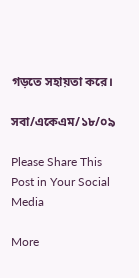গড়তে সহায়তা করে।

সবা/একেএম/১৮/০৯

Please Share This Post in Your Social Media

More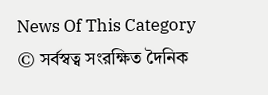News Of This Category
© সর্বস্বত্ব সংরক্ষিত দৈনিক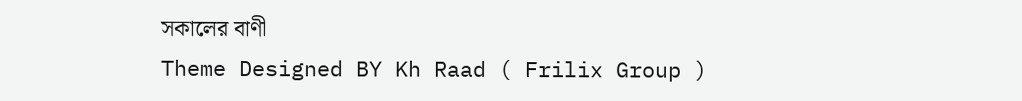সকালের বাণী
Theme Designed BY Kh Raad ( Frilix Group )